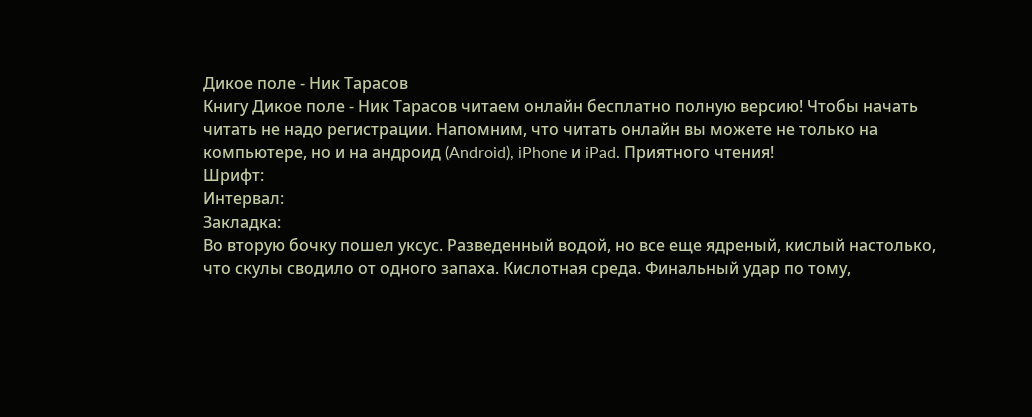Дикое поле - Ник Тарасов
Книгу Дикое поле - Ник Тарасов читаем онлайн бесплатно полную версию! Чтобы начать читать не надо регистрации. Напомним, что читать онлайн вы можете не только на компьютере, но и на андроид (Android), iPhone и iPad. Приятного чтения!
Шрифт:
Интервал:
Закладка:
Во вторую бочку пошел уксус. Разведенный водой, но все еще ядреный, кислый настолько, что скулы сводило от одного запаха. Кислотная среда. Финальный удар по тому,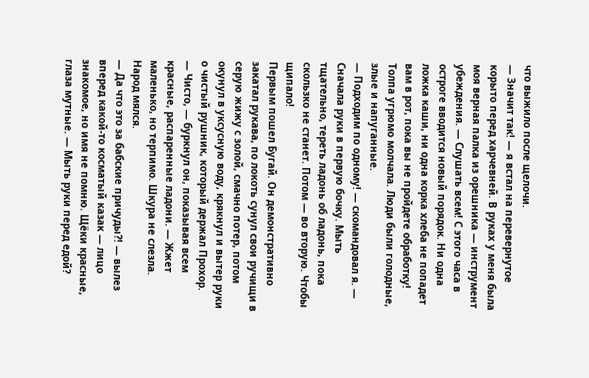что выжило после щелочи.
— Значит так! — я встал на перевернутое корыто перед харчевней. В руках у меня была моя верная палка из орешника — инструмент убеждения. — Слушать всем! С этого часа в остроге вводится новый порядок. Ни одна ложка каши, ни одна корка хлеба не попадет вам в рот, пока вы не пройдете обработку!
Толпа угрюмо молчала. Люди были голодные, злые и напуганные.
— Подходим по одному! — скомандовал я. — Сначала руки в первую бочку. Мыть тщательно, тереть ладонь об ладонь, пока скользко не станет. Потом — во вторую. Чтобы щипало!
Первым пошел Бугай. Он демонстративно закатал рукава, по локоть сунул свои ручищи в серую жижу с золой, смачно потер, потом окунул в уксусную воду, крякнул и вытер руки о чистый рушник, который держал Прохор.
— Чисто, — буркнул он, показывая всем красные, распаренные ладони. — Жжет маленько, но терпимо. Шкура не слезла.
Народ мялся.
— Да что это за бабские причуды⁈ — вылез вперед какой-то косматый казак — лицо знакомое, но имя не помню. Щёки красные, глаза мутные. — Мыть руки перед едой?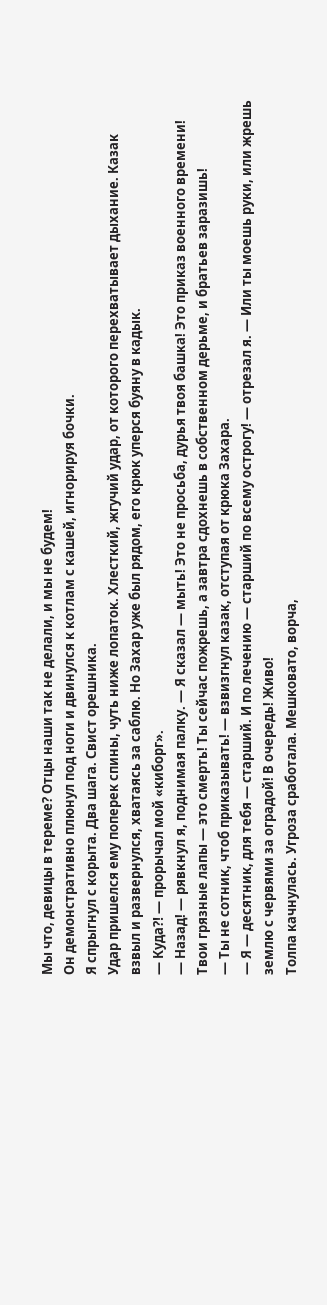Мы что, девицы в тереме? Отцы наши так не делали, и мы не будем!
Он демонстративно плюнул под ноги и двинулся к котлам с кашей, игнорируя бочки.
Я спрыгнул с корыта. Два шага. Свист орешника.
Удар пришелся ему поперек спины, чуть ниже лопаток. Хлесткий, жгучий удар, от которого перехватывает дыхание. Казак взвыл и развернулся, хватаясь за саблю. Но Захар уже был рядом, его крюк уперся буяну в кадык.
— Куда⁈ — прорычал мой «киборг».
— Назад! — рявкнул я, поднимая палку. — Я сказал — мыть! Это не просьба, дурья твоя башка! Это приказ военного времени! Твои грязные лапы — это смерть! Ты сейчас пожрешь, а завтра сдохнешь в собственном дерьме, и братьев заразишь!
— Ты не сотник, чтоб приказывать! — взвизгнул казак, отступая от крюка Захара.
— Я — десятник, для тебя — старший. И по лечению — старший по всему острогу! — отрезал я. — Или ты моешь руки, или жрешь землю с червями за оградой! В очередь! Живо!
Толпа качнулась. Угроза сработала. Мешковато, ворча,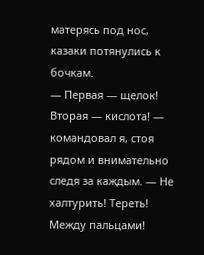матерясь под нос, казаки потянулись к бочкам.
— Первая — щелок! Вторая — кислота! — командовал я, стоя рядом и внимательно следя за каждым. — Не халтурить! Тереть! Между пальцами!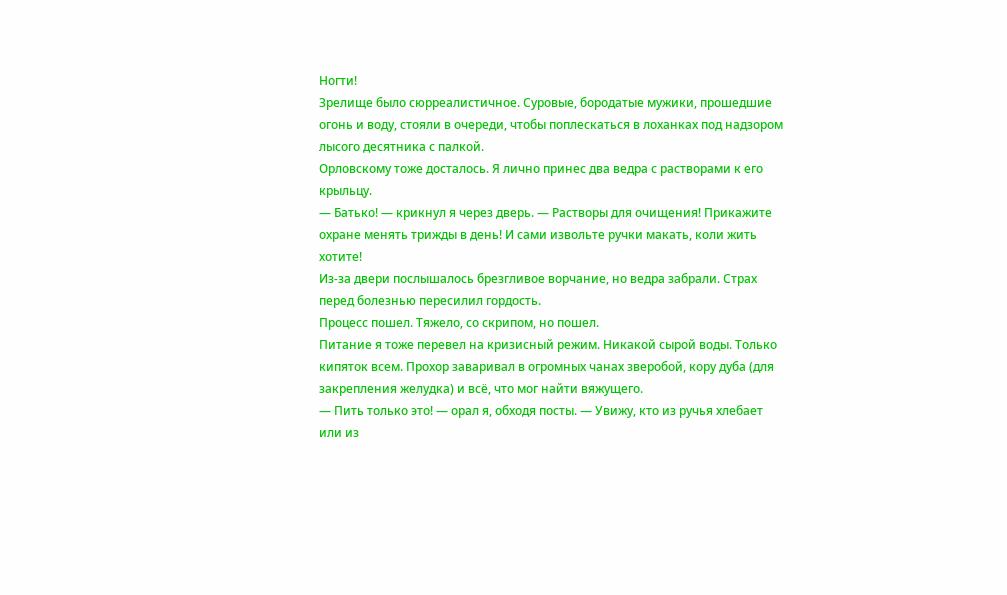Ногти!
Зрелище было сюрреалистичное. Суровые, бородатые мужики, прошедшие огонь и воду, стояли в очереди, чтобы поплескаться в лоханках под надзором лысого десятника с палкой.
Орловскому тоже досталось. Я лично принес два ведра с растворами к его крыльцу.
— Батько! — крикнул я через дверь. — Растворы для очищения! Прикажите охране менять трижды в день! И сами извольте ручки макать, коли жить хотите!
Из-за двери послышалось брезгливое ворчание, но ведра забрали. Страх перед болезнью пересилил гордость.
Процесс пошел. Тяжело, со скрипом, но пошел.
Питание я тоже перевел на кризисный режим. Никакой сырой воды. Только кипяток всем. Прохор заваривал в огромных чанах зверобой, кору дуба (для закрепления желудка) и всё, что мог найти вяжущего.
— Пить только это! — орал я, обходя посты. — Увижу, кто из ручья хлебает или из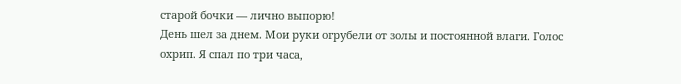старой бочки — лично выпорю!
День шел за днем. Мои руки огрубели от золы и постоянной влаги. Голос охрип. Я спал по три часа,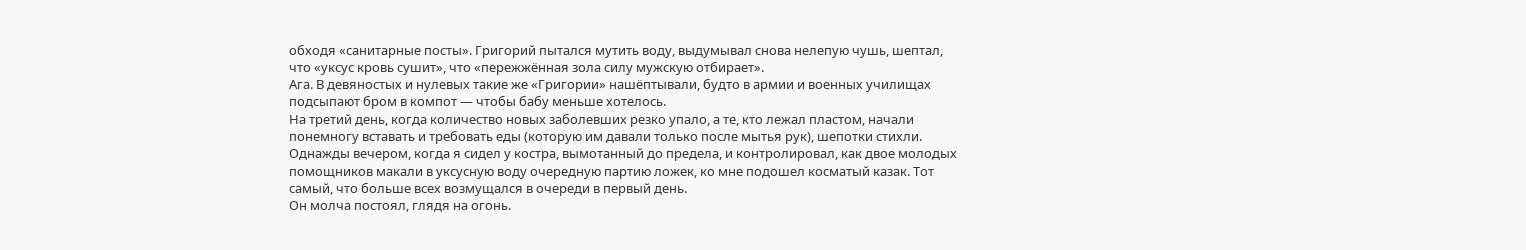обходя «санитарные посты». Григорий пытался мутить воду, выдумывал снова нелепую чушь, шептал, что «уксус кровь сушит», что «пережжённая зола силу мужскую отбирает».
Ага. В девяностых и нулевых такие же «Григории» нашёптывали, будто в армии и военных училищах подсыпают бром в компот — чтобы бабу меньше хотелось.
На третий день, когда количество новых заболевших резко упало, а те, кто лежал пластом, начали понемногу вставать и требовать еды (которую им давали только после мытья рук), шепотки стихли.
Однажды вечером, когда я сидел у костра, вымотанный до предела, и контролировал, как двое молодых помощников макали в уксусную воду очередную партию ложек, ко мне подошел косматый казак. Тот самый, что больше всех возмущался в очереди в первый день.
Он молча постоял, глядя на огонь.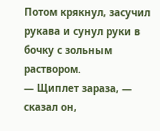Потом крякнул, засучил рукава и сунул руки в бочку с зольным раствором.
— Щиплет зараза, — сказал он,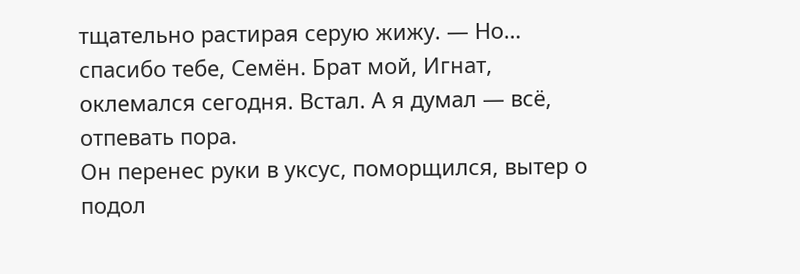тщательно растирая серую жижу. — Но… спасибо тебе, Семён. Брат мой, Игнат, оклемался сегодня. Встал. А я думал — всё, отпевать пора.
Он перенес руки в уксус, поморщился, вытер о подол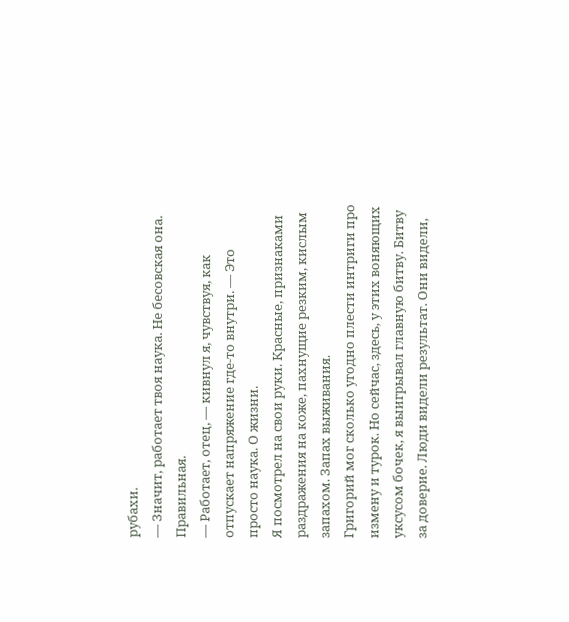рубахи.
— Значит, работает твоя наука. Не бесовская она. Правильная.
— Работает, отец, — кивнул я, чувствуя, как отпускает напряжение где-то внутри. — Это просто наука. О жизни.
Я посмотрел на свои руки. Красные, признаками раздражения на коже, пахнущие резким, кислым запахом. Запах выживания.
Григорий мог сколько угодно плести интриги про измену и турок. Но сейчас, здесь, у этих воняющих уксусом бочек, я выигрывал главную битву. Битву за доверие. Люди видели результат. Они видели,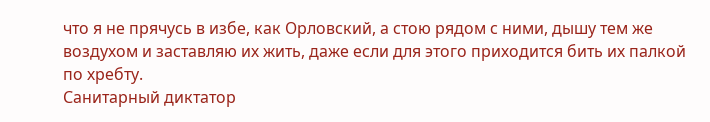что я не прячусь в избе, как Орловский, а стою рядом с ними, дышу тем же воздухом и заставляю их жить, даже если для этого приходится бить их палкой по хребту.
Санитарный диктатор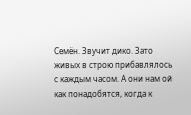Семён. Звучит дико. Зато живых в строю прибавлялось с каждым часом. А они нам ой как понадобятся, когда к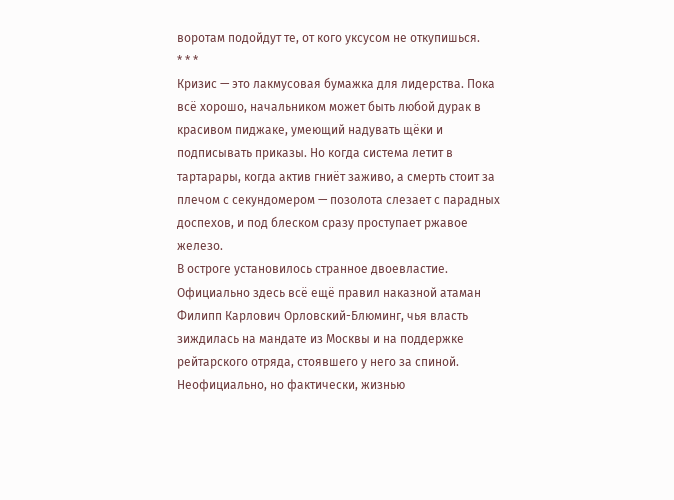воротам подойдут те, от кого уксусом не откупишься.
* * *
Кризис — это лакмусовая бумажка для лидерства. Пока всё хорошо, начальником может быть любой дурак в красивом пиджаке, умеющий надувать щёки и подписывать приказы. Но когда система летит в тартарары, когда актив гниёт заживо, а смерть стоит за плечом с секундомером — позолота слезает с парадных доспехов, и под блеском сразу проступает ржавое железо.
В остроге установилось странное двоевластие. Официально здесь всё ещё правил наказной атаман Филипп Карлович Орловский-Блюминг, чья власть зиждилась на мандате из Москвы и на поддержке рейтарского отряда, стоявшего у него за спиной. Неофициально, но фактически, жизнью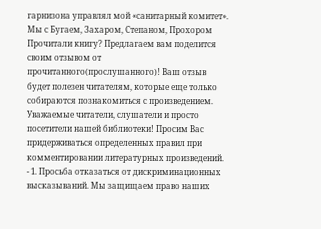гарнизона управлял мой «санитарный комитет».
Мы с Бугаем, Захаром, Степаном, Прохором
Прочитали книгу? Предлагаем вам поделится своим отзывом от прочитанного(прослушанного)! Ваш отзыв будет полезен читателям, которые еще только собираются познакомиться с произведением.
Уважаемые читатели, слушатели и просто посетители нашей библиотеки! Просим Вас придерживаться определенных правил при комментировании литературных произведений.
- 1. Просьба отказаться от дискриминационных высказываний. Мы защищаем право наших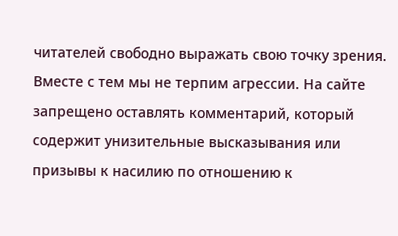читателей свободно выражать свою точку зрения. Вместе с тем мы не терпим агрессии. На сайте запрещено оставлять комментарий, который содержит унизительные высказывания или призывы к насилию по отношению к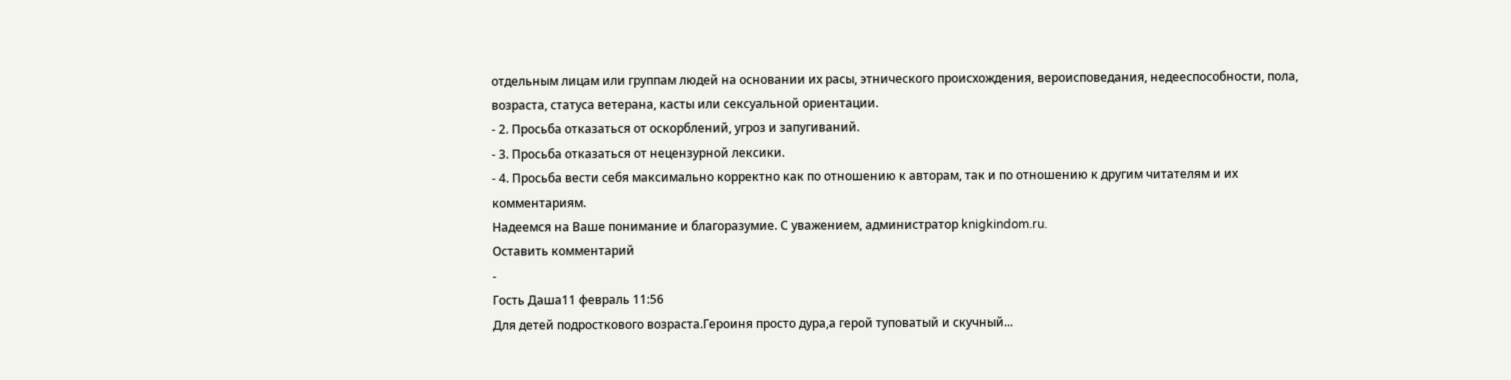отдельным лицам или группам людей на основании их расы, этнического происхождения, вероисповедания, недееспособности, пола, возраста, статуса ветерана, касты или сексуальной ориентации.
- 2. Просьба отказаться от оскорблений, угроз и запугиваний.
- 3. Просьба отказаться от нецензурной лексики.
- 4. Просьба вести себя максимально корректно как по отношению к авторам, так и по отношению к другим читателям и их комментариям.
Надеемся на Ваше понимание и благоразумие. С уважением, администратор knigkindom.ru.
Оставить комментарий
-
Гость Даша11 февраль 11:56
Для детей подросткового возраста.Героиня просто дура,а герой туповатый и скучный...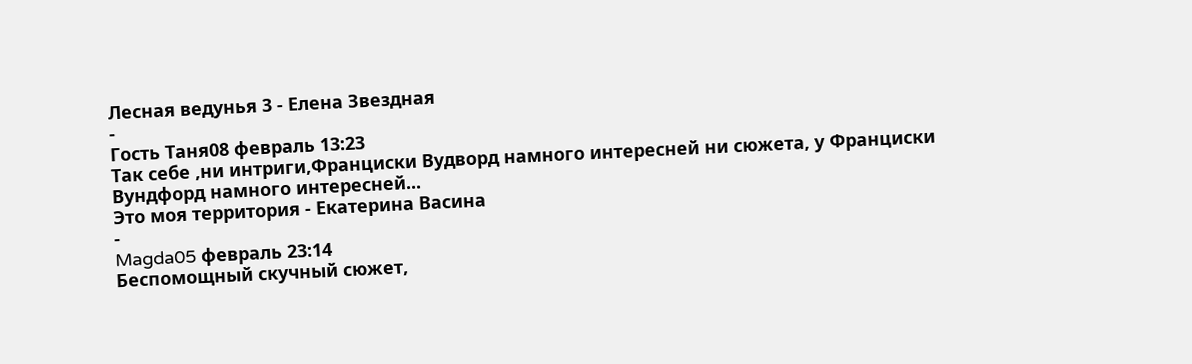Лесная ведунья 3 - Елена Звездная
-
Гость Таня08 февраль 13:23
Так себе ,ни интриги,Франциски Вудворд намного интересней ни сюжета, у Франциски Вундфорд намного интересней...
Это моя территория - Екатерина Васина
-
Magda05 февраль 23:14
Беспомощный скучный сюжет,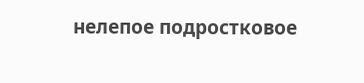нелепое подростковое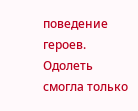поведение героев. Одолеть смогла только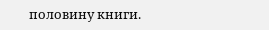половину книги.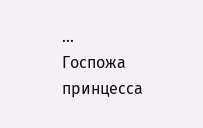...
Госпожа принцесса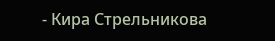- Кира Стрельникова